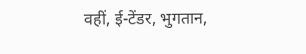वहीं, ई-टेंडर, भुगतान,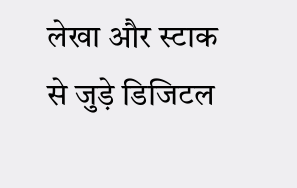लेखा और स्टाक से जुड़े डिजिटल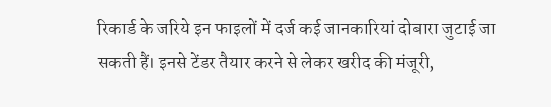रिकार्ड के जरिये इन फाइलों में दर्ज कई जानकारियां दोबारा जुटाई जा सकती हैं। इनसे टेंडर तैयार करने से लेकर खरीद की मंजूरी,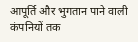आपूर्ति और भुगतान पाने वाली कंपनियों तक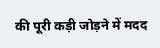की पूरी कड़ी जोड़ने में मदद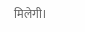मिलेगी।